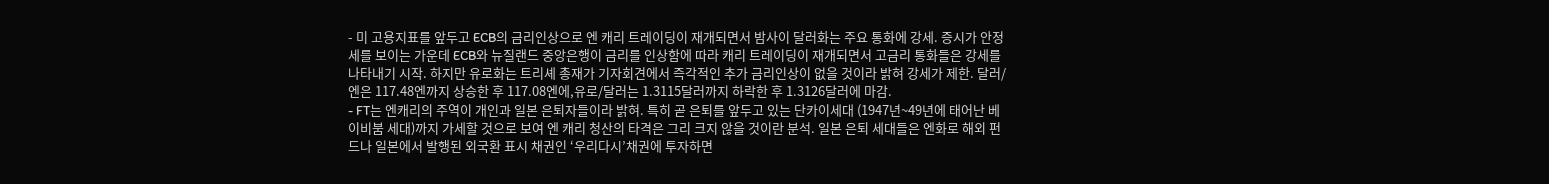- 미 고용지표를 앞두고 ECB의 금리인상으로 엔 캐리 트레이딩이 재개되면서 밤사이 달러화는 주요 통화에 강세. 증시가 안정세를 보이는 가운데 ECB와 뉴질랜드 중앙은행이 금리를 인상함에 따라 캐리 트레이딩이 재개되면서 고금리 통화들은 강세를 나타내기 시작. 하지만 유로화는 트리셰 총재가 기자회견에서 즉각적인 추가 금리인상이 없을 것이라 밝혀 강세가 제한. 달러/엔은 117.48엔까지 상승한 후 117.08엔에,유로/달러는 1.3115달러까지 하락한 후 1.3126달러에 마감.
- FT는 엔캐리의 주역이 개인과 일본 은퇴자들이라 밝혀. 특히 곧 은퇴를 앞두고 있는 단카이세대 (1947년~49년에 태어난 베이비붐 세대)까지 가세할 것으로 보여 엔 캐리 청산의 타격은 그리 크지 않을 것이란 분석. 일본 은퇴 세대들은 엔화로 해외 펀드나 일본에서 발행된 외국환 표시 채권인 ‘우리다시’채권에 투자하면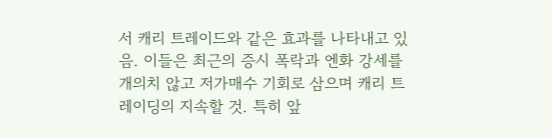서 캐리 트레이드와 같은 효과를 나타내고 있음. 이들은 최근의 증시 폭락과 엔화 강세를 개의치 않고 저가매수 기회로 삼으며 캐리 트레이딩의 지속할 것. 특히 앞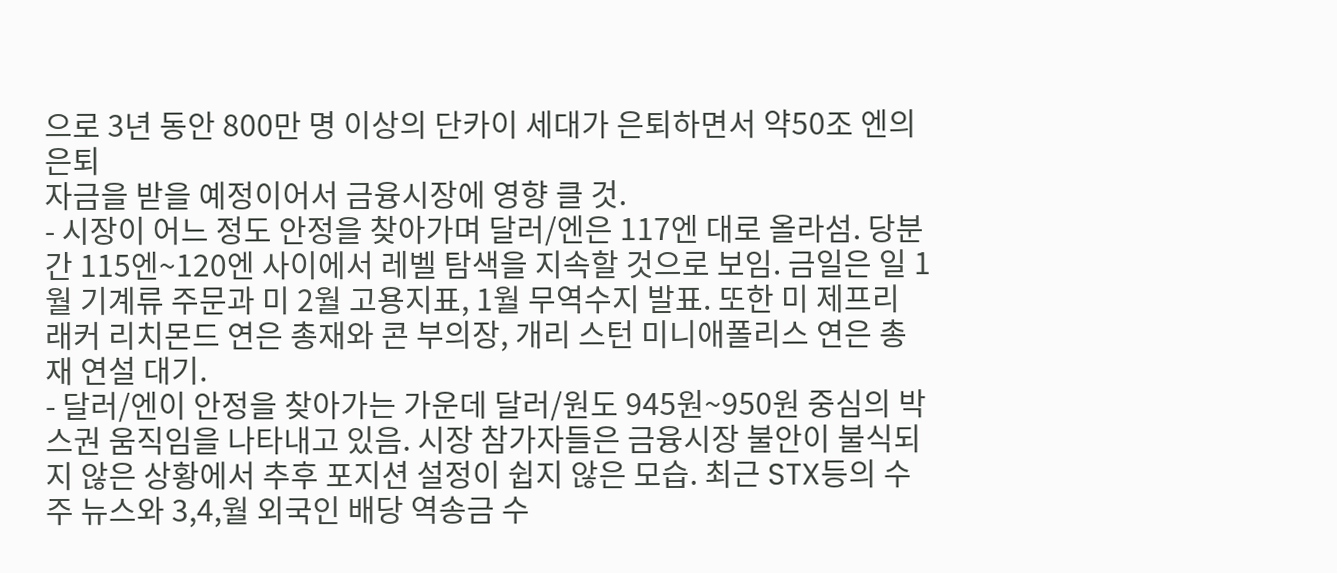으로 3년 동안 800만 명 이상의 단카이 세대가 은퇴하면서 약50조 엔의 은퇴
자금을 받을 예정이어서 금융시장에 영향 클 것.
- 시장이 어느 정도 안정을 찾아가며 달러/엔은 117엔 대로 올라섬. 당분간 115엔~120엔 사이에서 레벨 탐색을 지속할 것으로 보임. 금일은 일 1월 기계류 주문과 미 2월 고용지표, 1월 무역수지 발표. 또한 미 제프리 래커 리치몬드 연은 총재와 콘 부의장, 개리 스턴 미니애폴리스 연은 총재 연설 대기.
- 달러/엔이 안정을 찾아가는 가운데 달러/원도 945원~950원 중심의 박스권 움직임을 나타내고 있음. 시장 참가자들은 금융시장 불안이 불식되지 않은 상황에서 추후 포지션 설정이 쉽지 않은 모습. 최근 STX등의 수주 뉴스와 3,4,월 외국인 배당 역송금 수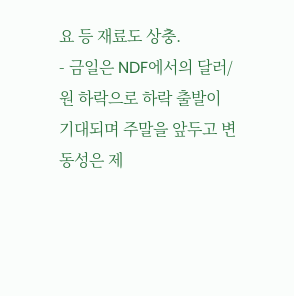요 등 재료도 상충.
- 금일은 NDF에서의 달러/원 하락으로 하락 출발이 기대되며 주말을 앞두고 변동성은 제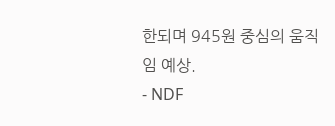한되며 945원 중심의 움직임 예상.
- NDF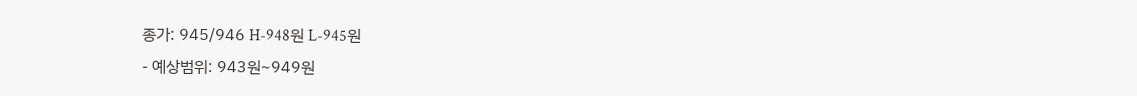종가: 945/946 H-948원 L-945원
- 예상범위: 943원~949원